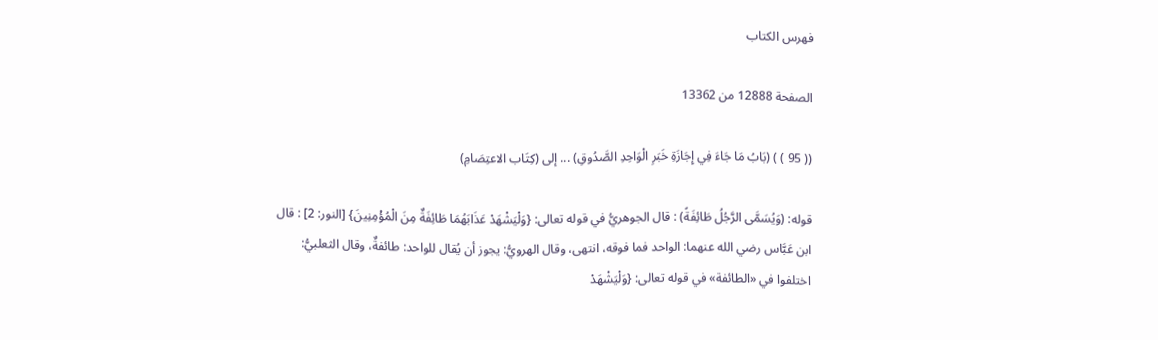فهرس الكتاب

الصفحة 12888 من 13362

(( 95 ) ) (بَابُ مَا جَاءَ فِي إِجَازَةِ خَبَرِ الْوَاحِدِ الصَّدُوقِ) ... إلى (كِتَاب الاعتِصَامِ)

قوله: (وَيُسَمَّى الرَّجُلُ طَائِفَةً) : قال الجوهريُّ في قوله تعالى: {وَلْيَشْهَدْ عَذَابَهُمَا طَائِفَةٌ مِنَ الْمُؤْمِنِينَ} [النور: 2] : قال ابن عَبَّاس رضي الله عنهما: الواحد فما فوقه، انتهى، وقال الهرويُّ: يجوز أن يُقال للواحد: طائفةٌ، وقال الثعلبيُّ: اختلفوا في «الطائفة» في قوله تعالى: {وَلْيَشْهَدْ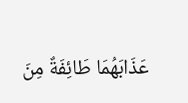عَذَابَهُمَا طَائِفَةٌ مِنَ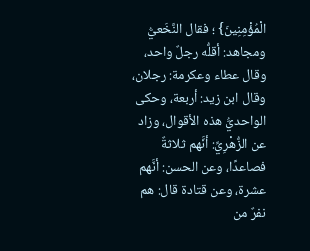الْمُؤْمِنِينَ} ؛ فقال النَّخَعيُّ ومجاهد: أقلُّه رجلٌ واحد، وقال عطاء وعكرمة: رجلان، وقال ابن زيد: أربعة، وحكى الواحديُّ هذه الأقوال، وزاد عن الزُّهْرِيِّ: أنَّهم ثلاثةٌ فصاعدًا، وعن الحسن: أنَّهم عشرة، وعن قتادة قال: هم نفرٌ من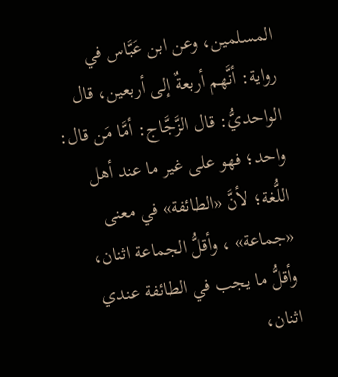المسلمين، وعن ابن عَبَّاس في رواية: أنَّهم أربعةٌ إلى أربعين، قال الواحديُّ: قال الزَّجَّاج: أمَّا مَن قال: واحد؛ فهو على غير ما عند أهل اللُّغة؛ لأنَّ «الطائفة» في معنى «جماعة» ، وأقلُّ الجماعة اثنان، وأقلُّ ما يجب في الطائفة عندي اثنان،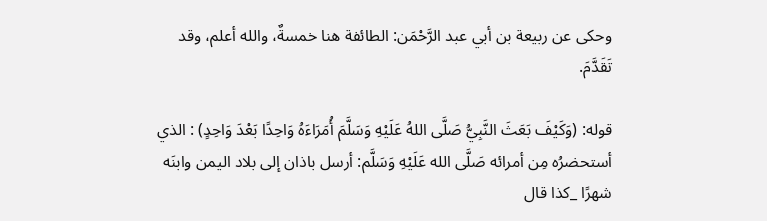وحكى عن ربيعة بن أبي عبد الرَّحْمَن: الطائفة هنا خمسةٌ، والله أعلم، وقد تَقَدَّمَ.

قوله: (وَكَيْفَ بَعَثَ النَّبِيُّ صَلَّى اللهُ عَلَيْهِ وَسَلَّمَ أُمَرَاءَهُ وَاحِدًا بَعْدَ وَاحِدٍ) : الذي أستحضرُه مِن أمرائه صَلَّى الله عَلَيْهِ وَسَلَّم: أرسل باذان إلى بلاد اليمن وابنَه شهرًا _كذا قال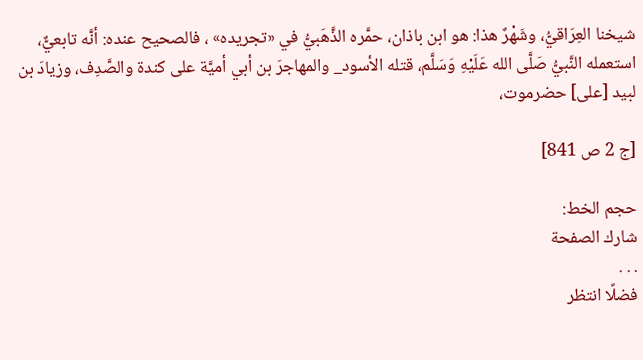شيخنا العِرَاقيُّ، وشَهْرٌ هذا: هو ابن باذان، حمَّره الذَّهَبيُّ في «تجريده» ، فالصحيح عنده: أنَّه تابعيٌّ، استعمله النَّبيُّ صَلَّى الله عَلَيْهِ وَسَلَّم، قتله الأسود_ والمهاجرَ بن أبي أميَّة على كندة والصَّدِف، وزيادَ بن لبيد [على] حضرموت،

[ج 2 ص 841]

حجم الخط:
شارك الصفحة
. . .
فضلًا انتظر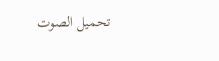تحميل الصوت